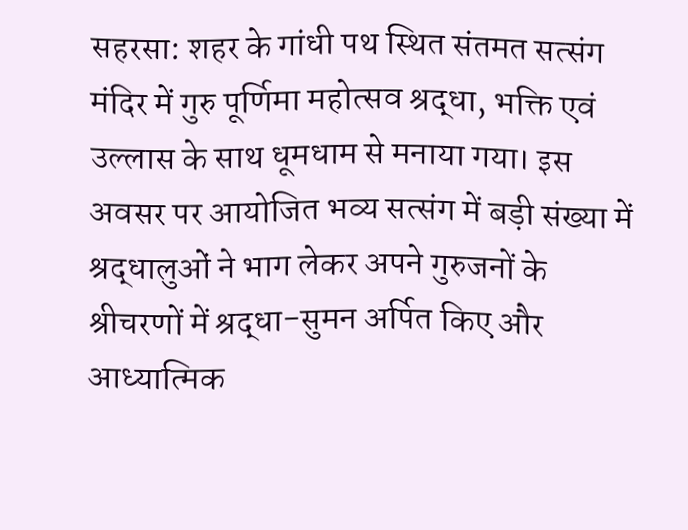सहरसा: शहर के गांधी पथ स्थित संतमत सत्संग मंदिर में गुरु पूर्णिमा महोत्सव श्रद्धा, भक्ति एवं उल्लास के साथ धूमधाम से मनाया गया। इस अवसर पर आयोजित भव्य सत्संग में बड़ी संख्या में श्रद्धालुओं ने भाग लेकर अपने गुरुजनों के श्रीचरणों में श्रद्धा-सुमन अर्पित किए और आध्यात्मिक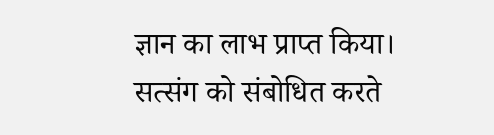ज्ञान का लाभ प्राप्त किया।
सत्संग को संबोधित करते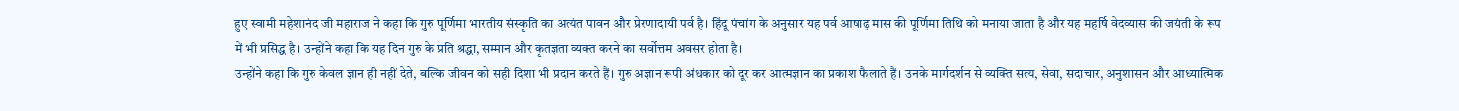हुए स्वामी महेशानंद जी महाराज ने कहा कि गुरु पूर्णिमा भारतीय संस्कृति का अत्यंत पावन और प्रेरणादायी पर्व है। हिंदू पंचांग के अनुसार यह पर्व आषाढ़ मास की पूर्णिमा तिथि को मनाया जाता है और यह महर्षि वेदव्यास की जयंती के रूप में भी प्रसिद्ध है। उन्होंने कहा कि यह दिन गुरु के प्रति श्रद्धा, सम्मान और कृतज्ञता व्यक्त करने का सर्वोत्तम अवसर होता है।
उन्होंने कहा कि गुरु केवल ज्ञान ही नहीं देते, बल्कि जीवन को सही दिशा भी प्रदान करते हैं। गुरु अज्ञान रूपी अंधकार को दूर कर आत्मज्ञान का प्रकाश फैलाते हैं। उनके मार्गदर्शन से व्यक्ति सत्य, सेवा, सदाचार, अनुशासन और आध्यात्मिक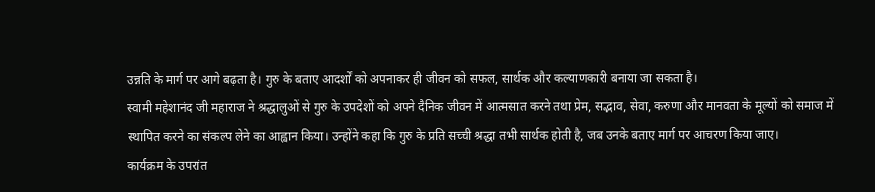उन्नति के मार्ग पर आगे बढ़ता है। गुरु के बताए आदर्शों को अपनाकर ही जीवन को सफल, सार्थक और कल्याणकारी बनाया जा सकता है।
स्वामी महेशानंद जी महाराज ने श्रद्धालुओं से गुरु के उपदेशों को अपने दैनिक जीवन में आत्मसात करने तथा प्रेम, सद्भाव, सेवा, करुणा और मानवता के मूल्यों को समाज में स्थापित करने का संकल्प लेने का आह्वान किया। उन्होंने कहा कि गुरु के प्रति सच्ची श्रद्धा तभी सार्थक होती है, जब उनके बताए मार्ग पर आचरण किया जाए।
कार्यक्रम के उपरांत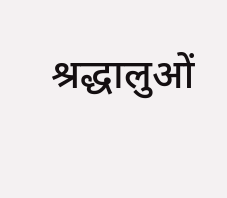श्रद्धालुओं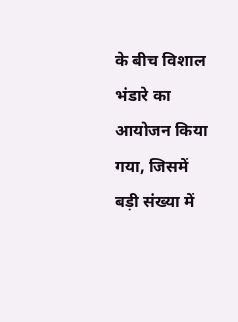के बीच विशाल भंडारे का आयोजन किया गया, जिसमें बड़ी संख्या में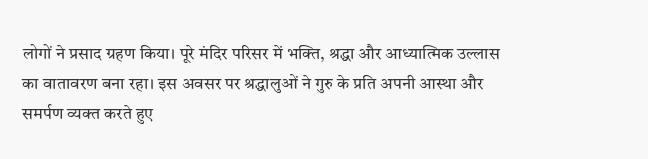लोगों ने प्रसाद ग्रहण किया। पूरे मंदिर परिसर में भक्ति, श्रद्धा और आध्यात्मिक उल्लास का वातावरण बना रहा। इस अवसर पर श्रद्धालुओं ने गुरु के प्रति अपनी आस्था और समर्पण व्यक्त करते हुए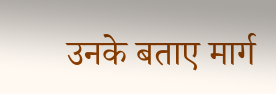उनके बताए मार्ग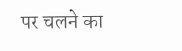पर चलने का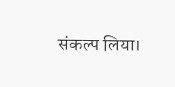संकल्प लिया।